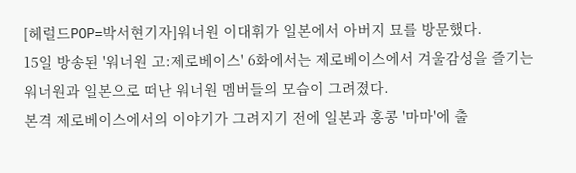[헤럴드POP=박서현기자]워너원 이대휘가 일본에서 아버지 묘를 방문했다.
15일 방송된 '워너원 고:제로베이스' 6화에서는 제로베이스에서 겨울감성을 즐기는 워너원과 일본으로 떠난 워너원 멤버들의 모습이 그려졌다.
본격 제로베이스에서의 이야기가 그려지기 전에 일본과 홍콩 '마마'에 출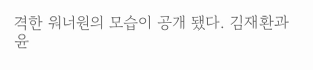격한 워너원의 모습이 공개 됐다. 김재환과 윤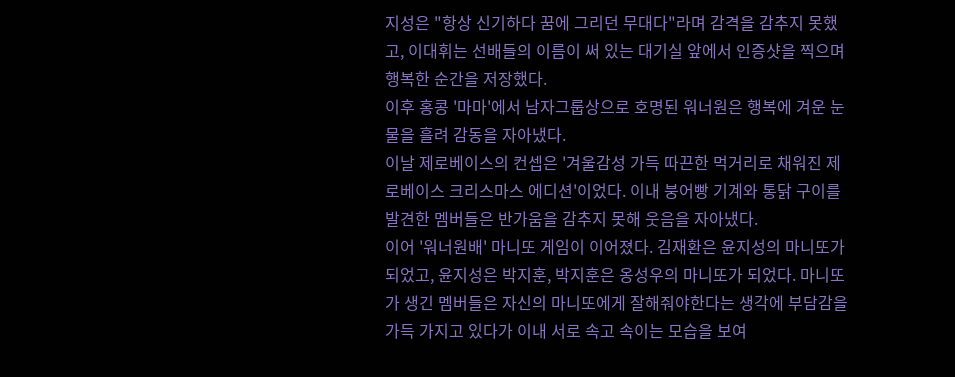지성은 "항상 신기하다 꿈에 그리던 무대다"라며 감격을 감추지 못했고, 이대휘는 선배들의 이름이 써 있는 대기실 앞에서 인증샷을 찍으며 행복한 순간을 저장했다.
이후 홍콩 '마마'에서 남자그룹상으로 호명된 워너원은 행복에 겨운 눈물을 흘려 감동을 자아냈다.
이날 제로베이스의 컨셉은 '겨울감성 가득 따끈한 먹거리로 채워진 제로베이스 크리스마스 에디션'이었다. 이내 붕어빵 기계와 통닭 구이를 발견한 멤버들은 반가움을 감추지 못해 웃음을 자아냈다.
이어 '워너원배' 마니또 게임이 이어졌다. 김재환은 윤지성의 마니또가 되었고, 윤지성은 박지훈, 박지훈은 옹성우의 마니또가 되었다. 마니또가 생긴 멤버들은 자신의 마니또에게 잘해줘야한다는 생각에 부담감을 가득 가지고 있다가 이내 서로 속고 속이는 모습을 보여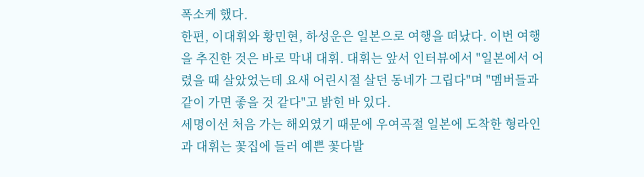폭소케 했다.
한편, 이대휘와 황민현, 하성운은 일본으로 여행을 떠났다. 이번 여행을 추진한 것은 바로 막내 대휘. 대휘는 앞서 인터뷰에서 "일본에서 어렸을 때 살았었는데 요새 어린시절 살던 동네가 그립다"며 "멤버들과 같이 가면 좋을 것 같다"고 밝힌 바 있다.
세명이선 처음 가는 해외였기 때문에 우여곡절 일본에 도착한 형라인과 대휘는 꽃집에 들러 예쁜 꽃다발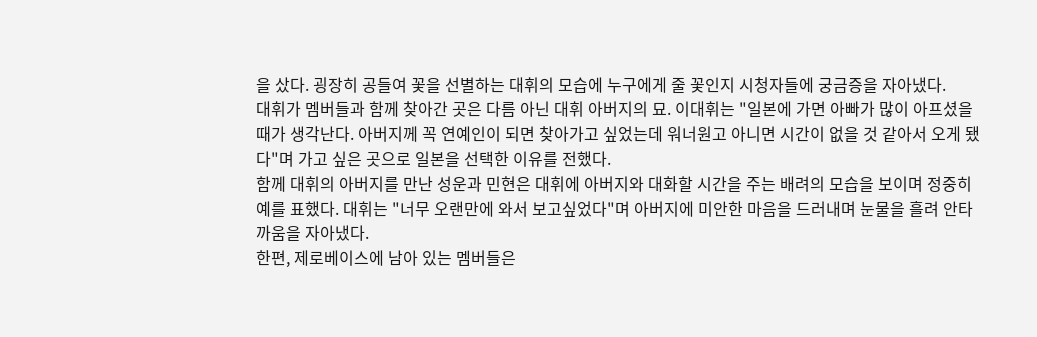을 샀다. 굉장히 공들여 꽃을 선별하는 대휘의 모습에 누구에게 줄 꽃인지 시청자들에 궁금증을 자아냈다.
대휘가 멤버들과 함께 찾아간 곳은 다름 아닌 대휘 아버지의 묘. 이대휘는 "일본에 가면 아빠가 많이 아프셨을 때가 생각난다. 아버지께 꼭 연예인이 되면 찾아가고 싶었는데 워너원고 아니면 시간이 없을 것 같아서 오게 됐다"며 가고 싶은 곳으로 일본을 선택한 이유를 전했다.
함께 대휘의 아버지를 만난 성운과 민현은 대휘에 아버지와 대화할 시간을 주는 배려의 모습을 보이며 정중히 예를 표했다. 대휘는 "너무 오랜만에 와서 보고싶었다"며 아버지에 미안한 마음을 드러내며 눈물을 흘려 안타까움을 자아냈다.
한편, 제로베이스에 남아 있는 멤버들은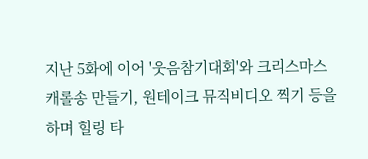지난 5화에 이어 '웃음참기대회'와 크리스마스 캐롤송 만들기, 원테이크 뮤직비디오 찍기 등을 하며 힐링 타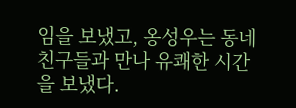임을 보냈고, 옹성우는 동네 친구들과 만나 유쾌한 시간을 보냈다.